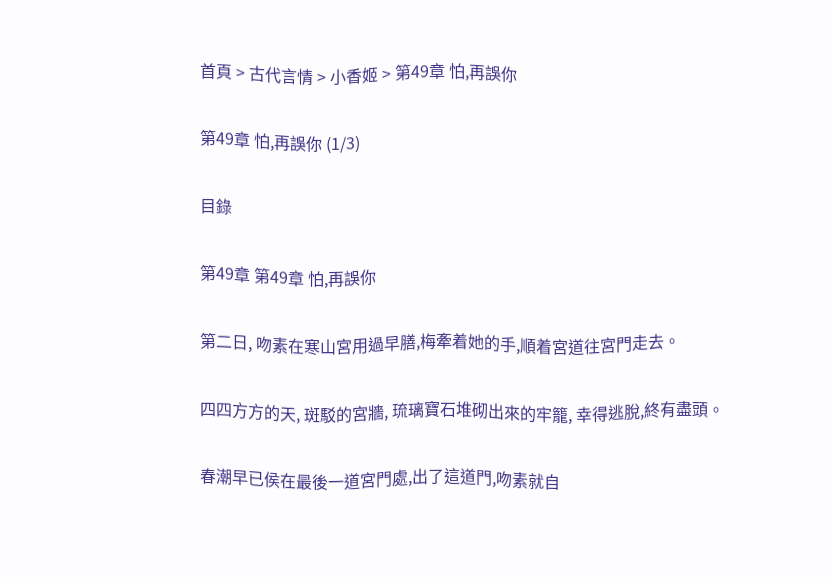首頁 > 古代言情 > 小香姬 > 第49章 怕,再誤你

第49章 怕,再誤你 (1/3)

目錄

第49章 第49章 怕,再誤你

第二日, 吻素在寒山宮用過早膳,梅牽着她的手,順着宮道往宮門走去。

四四方方的天, 斑駁的宮牆, 琉璃寶石堆砌出來的牢籠, 幸得逃脫,終有盡頭。

春潮早已侯在最後一道宮門處,出了這道門,吻素就自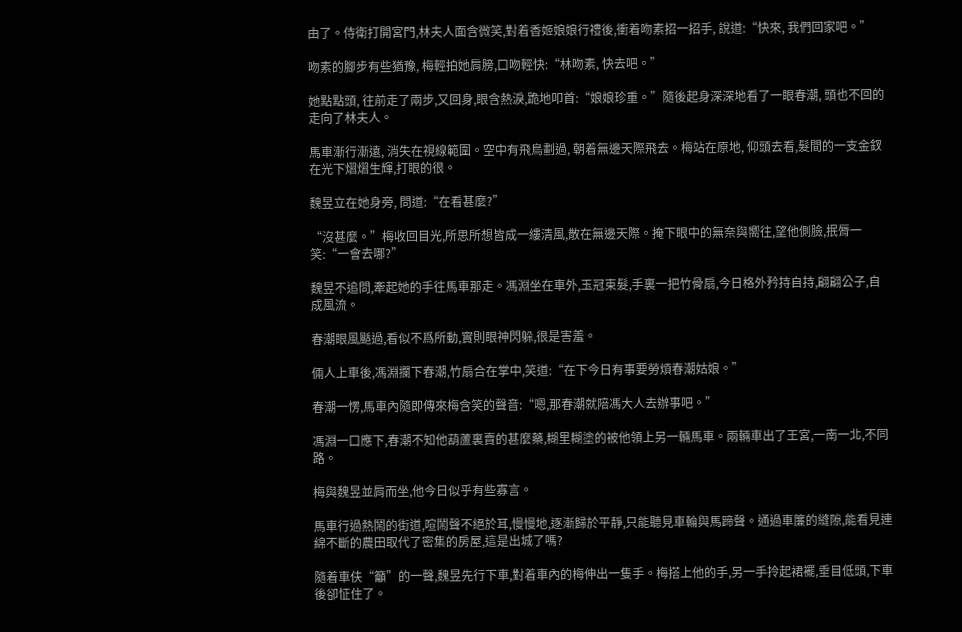由了。侍衛打開宮門,林夫人面含微笑,對着香姬娘娘行禮後,衝着吻素招一招手, 說道:“快來, 我們回家吧。”

吻素的腳步有些猶豫, 梅輕拍她肩膀,口吻輕快:“林吻素, 快去吧。”

她點點頭, 往前走了兩步,又回身,眼含熱淚,跪地叩首:“娘娘珍重。”隨後起身深深地看了一眼春潮, 頭也不回的走向了林夫人。

馬車漸行漸遠, 消失在視線範圍。空中有飛鳥劃過, 朝着無邊天際飛去。梅站在原地, 仰頭去看,髮間的一支金釵在光下熠熠生輝,打眼的很。

魏昱立在她身旁, 問道:“在看甚麼?”

“沒甚麼。”梅收回目光,所思所想皆成一縷清風,散在無邊天際。掩下眼中的無奈與嚮往,望他側臉,抿脣一笑:“一會去哪?”

魏昱不追問,牽起她的手往馬車那走。馮淵坐在車外,玉冠束髮,手裏一把竹骨扇,今日格外矜持自持,翩翩公子,自成風流。

春潮眼風颳過,看似不爲所動,實則眼神閃躲,很是害羞。

倆人上車後,馮淵攔下春潮,竹扇合在掌中,笑道:“在下今日有事要勞煩春潮姑娘。”

春潮一愣,馬車內隨即傳來梅含笑的聲音:“嗯,那春潮就陪馮大人去辦事吧。”

馮淵一口應下,春潮不知他葫蘆裏賣的甚麼藥,糊里糊塗的被他領上另一輛馬車。兩輛車出了王宮,一南一北,不同路。

梅與魏昱並肩而坐,他今日似乎有些寡言。

馬車行過熱鬧的街道,喧鬧聲不絕於耳,慢慢地,逐漸歸於平靜,只能聽見車輪與馬蹄聲。通過車簾的縫隙,能看見連綿不斷的農田取代了密集的房屋,這是出城了嗎?

隨着車伕“籲”的一聲,魏昱先行下車,對着車內的梅伸出一隻手。梅搭上他的手,另一手拎起裙襬,垂目低頭,下車後卻怔住了。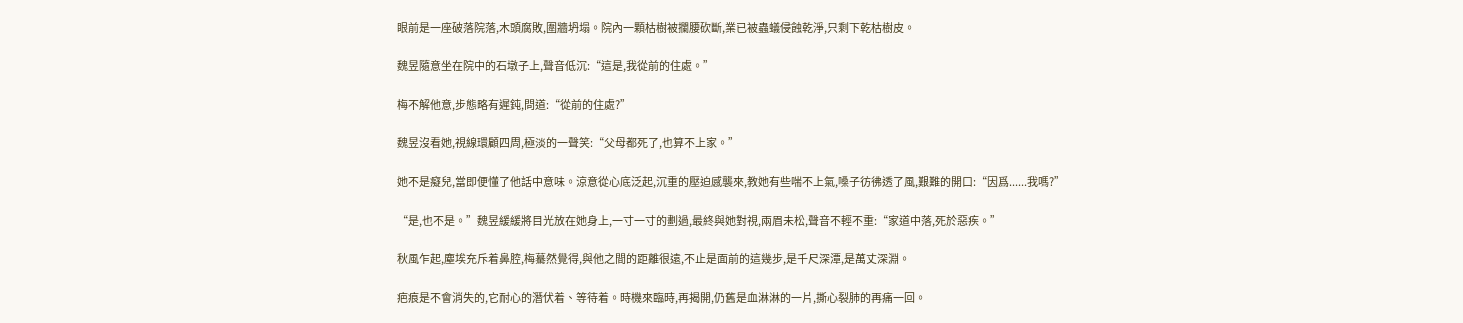眼前是一座破落院落,木頭腐敗,圍牆坍塌。院內一顆枯樹被攔腰砍斷,業已被蟲蟻侵蝕乾淨,只剩下乾枯樹皮。

魏昱隨意坐在院中的石墩子上,聲音低沉:“這是,我從前的住處。”

梅不解他意,步態略有遲鈍,問道:“從前的住處?”

魏昱沒看她,視線環顧四周,極淡的一聲笑:“父母都死了,也算不上家。”

她不是癡兒,當即便懂了他話中意味。涼意從心底泛起,沉重的壓迫感襲來,教她有些喘不上氣,嗓子彷彿透了風,艱難的開口:“因爲......我嗎?”

“是,也不是。”魏昱緩緩將目光放在她身上,一寸一寸的劃過,最終與她對視,兩眉未松,聲音不輕不重:“家道中落,死於惡疾。”

秋風乍起,塵埃充斥着鼻腔,梅驀然覺得,與他之間的距離很遠,不止是面前的這幾步,是千尺深潭,是萬丈深淵。

疤痕是不會消失的,它耐心的潛伏着、等待着。時機來臨時,再揭開,仍舊是血淋淋的一片,撕心裂肺的再痛一回。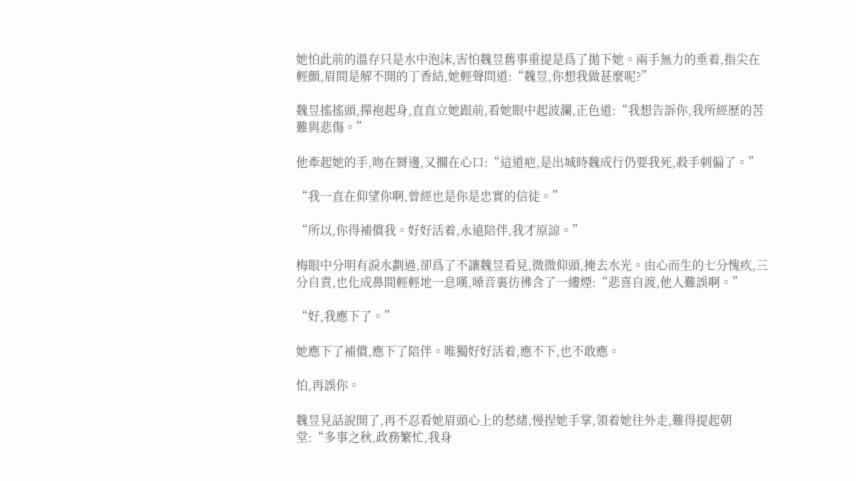她怕此前的溫存只是水中泡沫,害怕魏昱舊事重提是爲了拋下她。兩手無力的垂着,指尖在輕顫,眉間是解不開的丁香結,她輕聲問道:“魏昱,你想我做甚麼呢?”

魏昱搖搖頭,撣袍起身,直直立她跟前,看她眼中起波瀾,正色道:“我想告訴你,我所經歷的苦難與悲傷。”

他牽起她的手,吻在脣邊,又擱在心口:“這道疤,是出城時魏成行仍要我死,殺手刺偏了。”

“我一直在仰望你啊,曾經也是你是忠實的信徒。”

“所以,你得補償我。好好活着,永遠陪伴,我才原諒。”

梅眼中分明有淚水劃過,卻爲了不讓魏昱看見,微微仰頭,掩去水光。由心而生的七分愧疚,三分自責,也化成鼻間輕輕地一息嘆,嗓音裏彷彿含了一縷煙:“悲喜自渡,他人難誤啊。”

“好,我應下了。”

她應下了補償,應下了陪伴。唯獨好好活着,應不下,也不敢應。

怕,再誤你。

魏昱見話說開了,再不忍看她眉頭心上的愁緒,慢捏她手掌,領着她往外走,難得提起朝堂:“多事之秋,政務繁忙,我身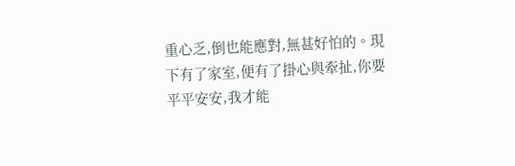重心乏,倒也能應對,無甚好怕的。現下有了家室,便有了掛心與牽扯,你要平平安安,我才能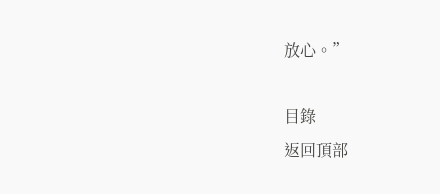放心。”

目錄
返回頂部